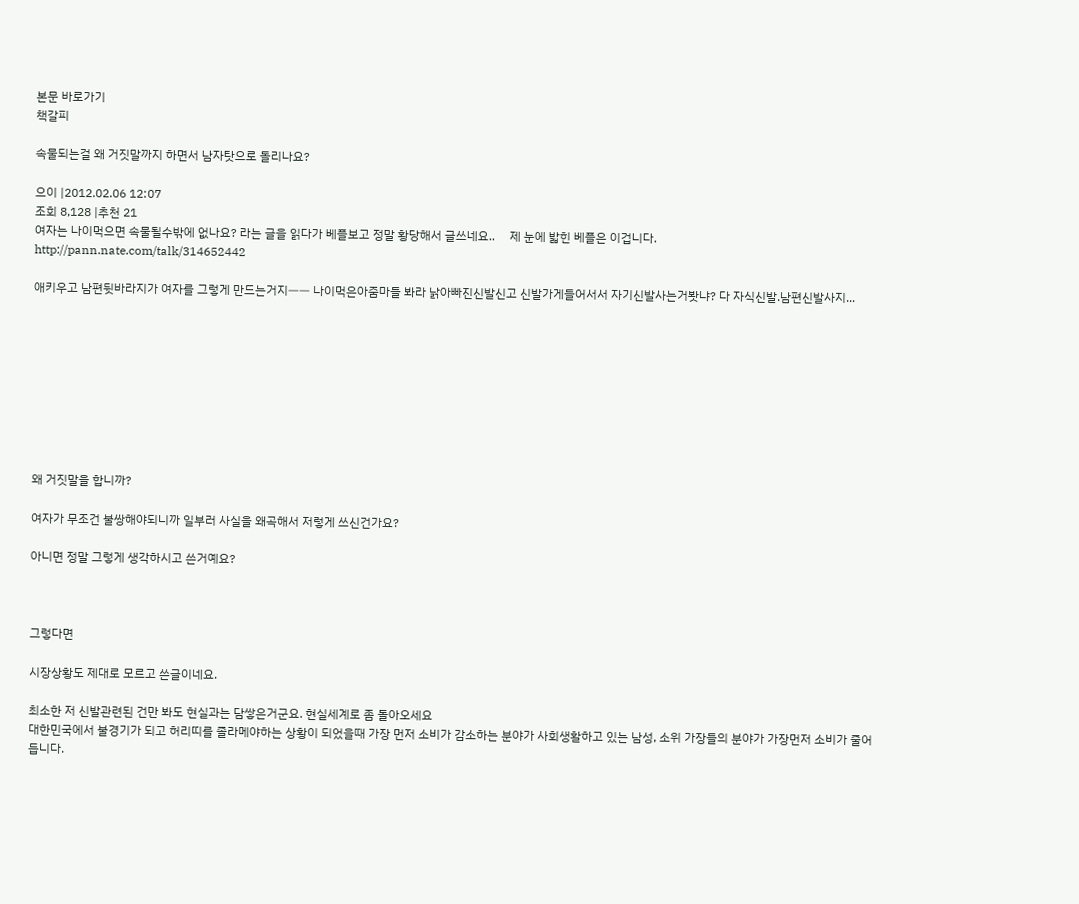본문 바로가기
책갈피

속물되는걸 왜 거짓말까지 하면서 남자탓으로 돌리나요?

으이 |2012.02.06 12:07
조회 8,128 |추천 21
여자는 나이먹으면 속물될수밖에 없나요? 라는 글을 읽다가 베플보고 정말 황당해서 글쓰네요..     제 눈에 밟힌 베플은 이겁니다.      http://pann.nate.com/talk/314652442

애키우고 남편뒷바라지가 여자를 그렇게 만드는거지ㅡㅡ 나이먹은아줌마들 봐라 낡아빠진신발신고 신발가게들어서서 자기신발사는거봣냐? 다 자식신발.남편신발사지...









왜 거짓말을 합니까?

여자가 무조건 불쌍해야되니까 일부러 사실을 왜곡해서 저렇게 쓰신건가요?

아니면 정말 그렇게 생각하시고 쓴거예요?



그렇다면

시장상황도 제대로 모르고 쓴글이네요.

최소한 저 신발관련된 건만 봐도 현실과는 담쌓은거군요. 현실세계로 좀 돌아오세요
대한민국에서 불경기가 되고 허리띠를 졸라메야하는 상황이 되었을때 가장 먼저 소비가 감소하는 분야가 사회생활하고 있는 남성, 소위 가장들의 분야가 가장먼저 소비가 줄어듭니다.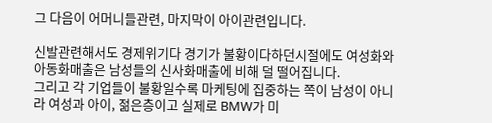그 다음이 어머니들관련, 마지막이 아이관련입니다.

신발관련해서도 경제위기다 경기가 불황이다하던시절에도 여성화와 아동화매출은 남성들의 신사화매출에 비해 덜 떨어집니다.
그리고 각 기업들이 불황일수록 마케팅에 집중하는 쪽이 남성이 아니라 여성과 아이, 젊은층이고 실제로 BMW가 미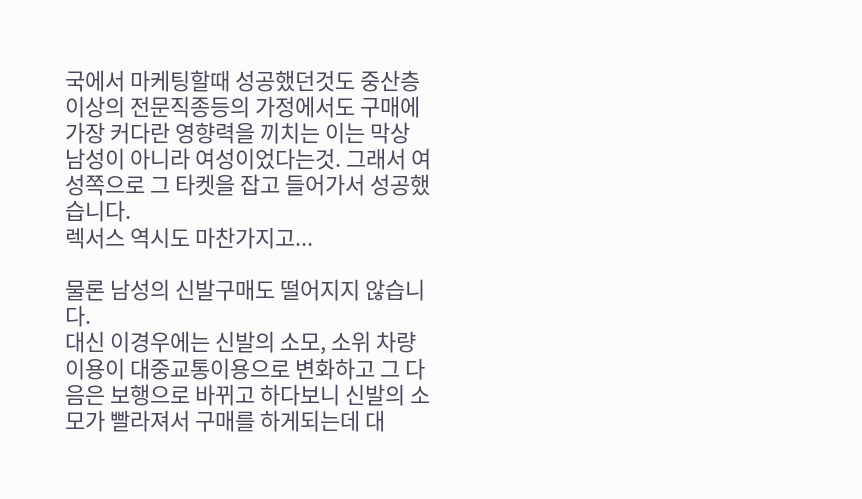국에서 마케팅할때 성공했던것도 중산층이상의 전문직종등의 가정에서도 구매에 가장 커다란 영향력을 끼치는 이는 막상 남성이 아니라 여성이었다는것. 그래서 여성쪽으로 그 타켓을 잡고 들어가서 성공했습니다.
렉서스 역시도 마찬가지고...

물론 남성의 신발구매도 떨어지지 않습니다.
대신 이경우에는 신발의 소모, 소위 차량이용이 대중교통이용으로 변화하고 그 다음은 보행으로 바뀌고 하다보니 신발의 소모가 빨라져서 구매를 하게되는데 대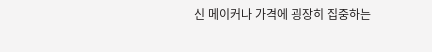신 메이커나 가격에 굉장히 집중하는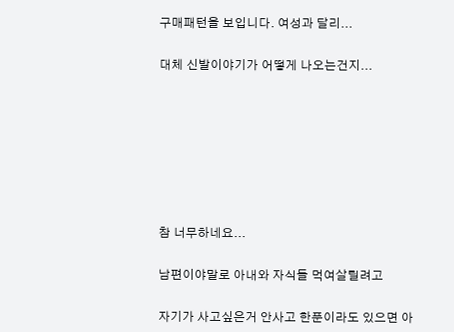구매패턴을 보입니다. 여성과 달리...

대체 신발이야기가 어떻게 나오는건지...







참 너무하네요...

남편이야말로 아내와 자식들 먹여살릴려고

자기가 사고싶은거 안사고 한푼이라도 있으면 아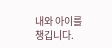내와 아이를 챙깁니다.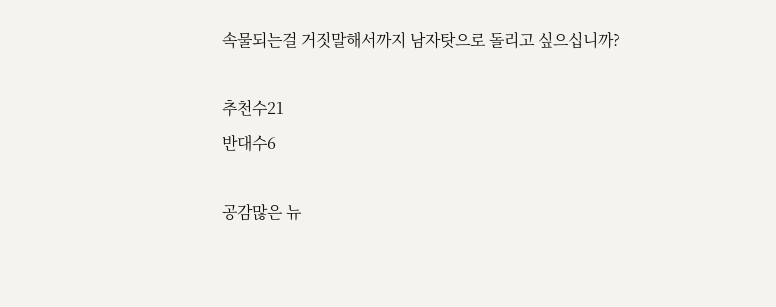속물되는걸 거짓말해서까지 남자탓으로 돌리고 싶으십니까?

추천수21
반대수6

공감많은 뉴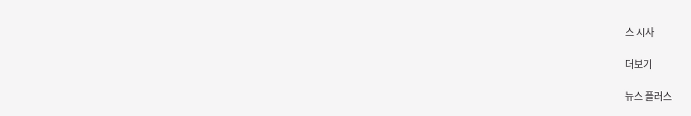스 시사

더보기

뉴스 플러스